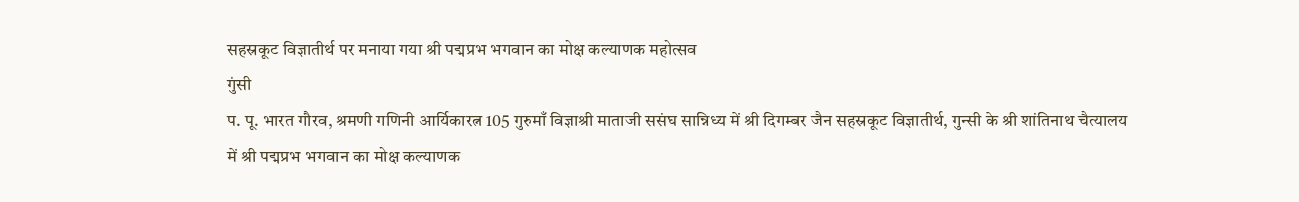सहस्रकूट विज्ञातीर्थ पर मनाया गया श्री पद्मप्रभ भगवान का मोक्ष कल्याणक महोत्सव
गुंसी
प. पू. भारत गौरव, श्रमणी गणिनी आर्यिकारत्न 105 गुरुमाँ विज्ञाश्री माताजी ससंघ सान्निध्य में श्री दिगम्बर जैन सहस्रकूट विज्ञातीर्थ, गुन्सी के श्री शांतिनाथ चैत्यालय में श्री पद्मप्रभ भगवान का मोक्ष कल्याणक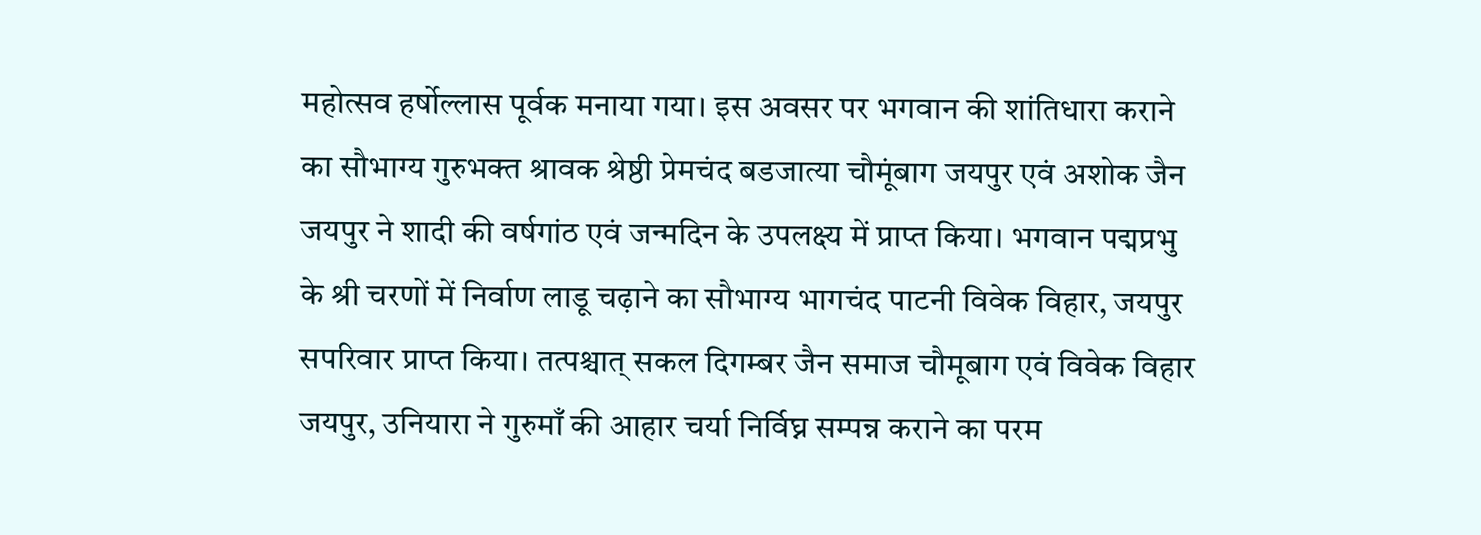महोत्सव हर्षोल्लास पूर्वक मनाया गया। इस अवसर पर भगवान की शांतिधारा कराने का सौभाग्य गुरुभक्त श्रावक श्रेष्ठी प्रेमचंद बडजात्या चौमूंबाग जयपुर एवं अशोक जैन जयपुर ने शादी की वर्षगांठ एवं जन्मदिन के उपलक्ष्य में प्राप्त किया। भगवान पद्मप्रभु के श्री चरणों में निर्वाण लाडू चढ़ाने का सौभाग्य भागचंद पाटनी विवेक विहार, जयपुर सपरिवार प्राप्त किया। तत्पश्चात् सकल दिगम्बर जैन समाज चौमूबाग एवं विवेक विहार जयपुर, उनियारा ने गुरुमाँ की आहार चर्या निर्विघ्न सम्पन्न कराने का परम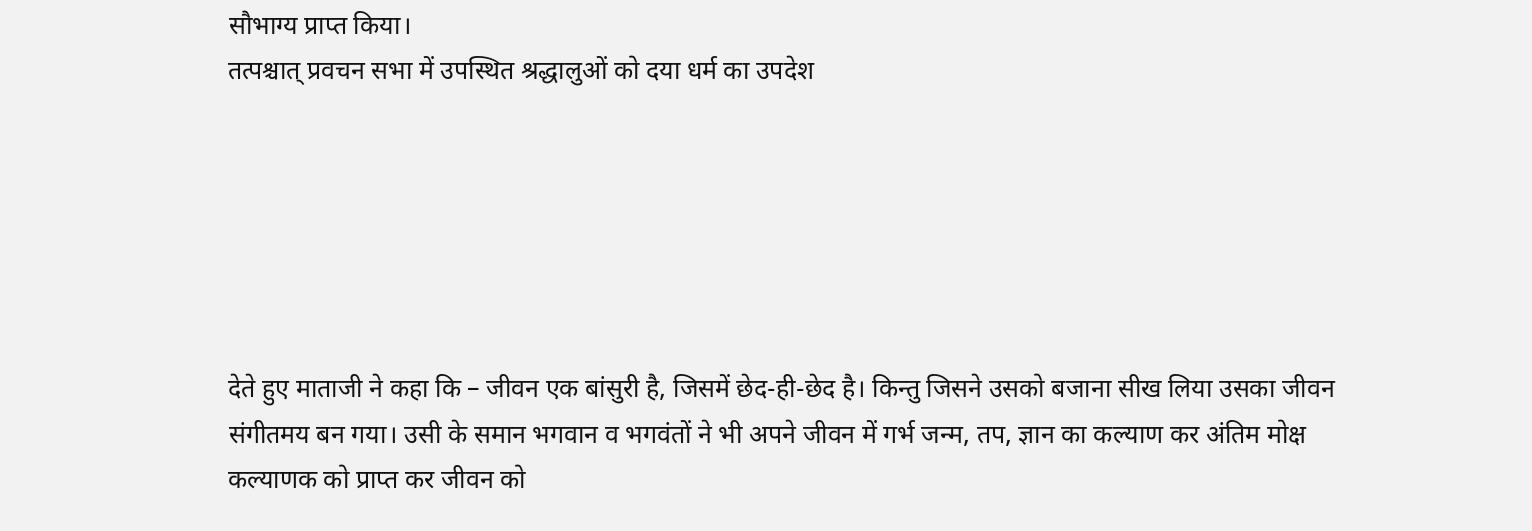सौभाग्य प्राप्त किया।
तत्पश्चात् प्रवचन सभा में उपस्थित श्रद्धालुओं को दया धर्म का उपदेश






देते हुए माताजी ने कहा कि – जीवन एक बांसुरी है, जिसमें छेद-ही-छेद है। किन्तु जिसने उसको बजाना सीख लिया उसका जीवन संगीतमय बन गया। उसी के समान भगवान व भगवंतों ने भी अपने जीवन में गर्भ जन्म, तप, ज्ञान का कल्याण कर अंतिम मोक्ष कल्याणक को प्राप्त कर जीवन को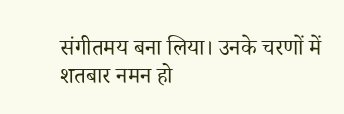संगीतमय बना लिया। उनके चरणों में शतबार नमन हो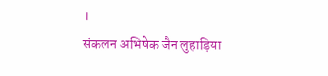।
संकलन अभिषेक जैन लुहाड़िया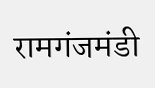रामगंजमंडी